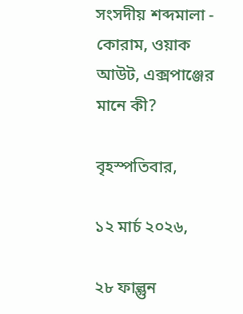সংসদীয় শব্দমালা - কোরাম, ওয়াক আউট, এক্সপাঞ্জের মানে কী?

বৃহস্পতিবার,

১২ মার্চ ২০২৬,

২৮ ফাল্গুন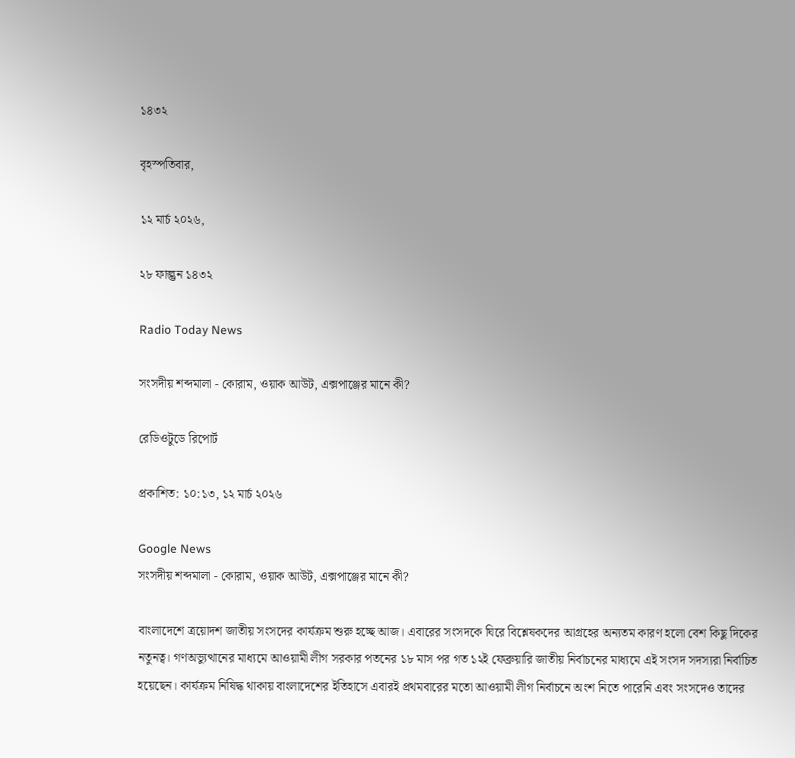১৪৩২

বৃহস্পতিবার,

১২ মার্চ ২০২৬,

২৮ ফাল্গুন ১৪৩২

Radio Today News

সংসদীয় শব্দমালা - কোরাম, ওয়াক আউট, এক্সপাঞ্জের মানে কী?

রেডিওটুডে রিপোর্ট

প্রকাশিত: ১০:১৩, ১২ মার্চ ২০২৬

Google News
সংসদীয় শব্দমালা - কোরাম, ওয়াক আউট, এক্সপাঞ্জের মানে কী?

বাংলাদেশে ত্রয়োদশ জাতীয় সংসদের কার্যক্রম শুরু হচ্ছে আজ। এবারের সংসদকে ঘিরে বিশ্লেষকদের আগ্রহের অন্যতম কারণ হলো বেশ কিছু দিকের নতুনত্ব। গণঅভ্যুত্থানের মাধ্যমে আওয়ামী লীগ সরকার পতনের ১৮ মাস পর গত ১২ই ফেব্রুয়ারি জাতীয় নির্বাচনের মাধ্যমে এই সংসদ সদস্যরা নির্বাচিত হয়েছেন। কার্যক্রম নিষিদ্ধ থাকায় বাংলাদেশের ইতিহাসে এবারই প্রথমবারের মতো আওয়ামী লীগ নির্বাচনে অংশ নিতে পারেনি এবং সংসদেও তাদের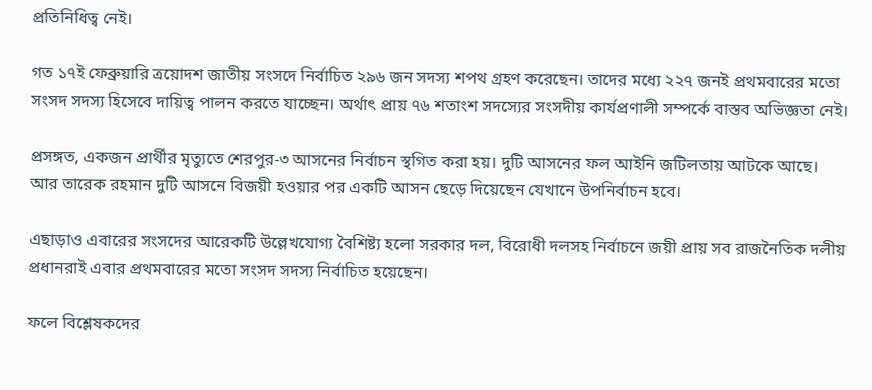প্রতিনিধিত্ব নেই।

গত ১৭ই ফেব্রুয়ারি ত্রয়োদশ জাতীয় সংসদে নির্বাচিত ২৯৬ জন সদস্য শপথ গ্রহণ করেছেন। তাদের মধ্যে ২২৭ জনই প্রথমবারের মতো সংসদ সদস্য হিসেবে দায়িত্ব পালন করতে যাচ্ছেন। অর্থাৎ প্রায় ৭৬ শতাংশ সদস্যের সংসদীয় কার্যপ্রণালী সম্পর্কে বাস্তব অভিজ্ঞতা নেই।

প্রসঙ্গত, একজন প্রার্থীর মৃত্যুতে শেরপুর-৩ আসনের নির্বাচন স্থগিত করা হয়। দুটি আসনের ফল আইনি জটিলতায় আটকে আছে। আর তারেক রহমান দুটি আসনে বিজয়ী হওয়ার পর একটি আসন ছেড়ে দিয়েছেন যেখানে উপনির্বাচন হবে।

এছাড়াও এবারের সংসদের আরেকটি উল্লেখযোগ্য বৈশিষ্ট্য হলো সরকার দল, বিরোধী দলসহ নির্বাচনে জয়ী প্রায় সব রাজনৈতিক দলীয় প্রধানরাই এবার প্রথমবারের মতো সংসদ সদস্য নির্বাচিত হয়েছেন।

ফলে বিশ্লেষকদের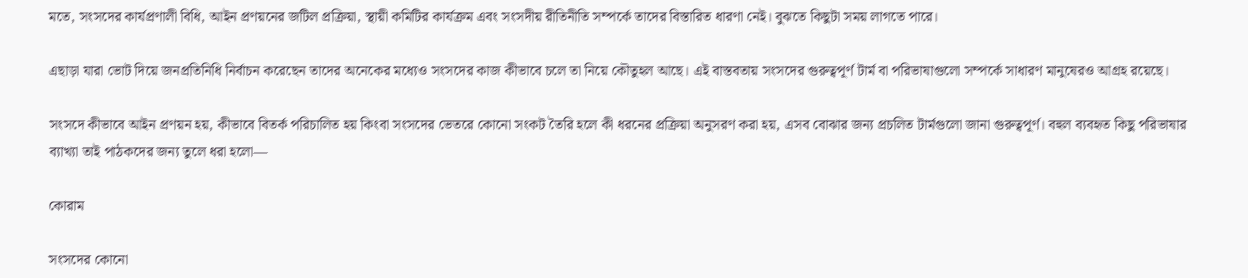মতে, সংসদের কার্যপ্রণালী বিধি, আইন প্রণয়নের জটিল প্রক্রিয়া, স্থায়ী কমিটির কার্যক্রম এবং সংসদীয় রীতিনীতি সম্পর্কে তাদের বিস্তারিত ধারণা নেই। বুঝতে কিছুটা সময় লাগতে পারে।

এছাড়া যারা ভোট দিয়ে জনপ্রতিনিধি নির্বাচন করেছেন তাদের অনেকের মধ্যেও সংসদের কাজ কীভাবে চলে তা নিয়ে কৌতুহল আছে। এই বাস্তবতায় সংসদের গুরুত্বপূর্ণ টার্ম বা পরিভাষাগুলো সম্পর্কে সাধারণ মানুষেরও আগ্রহ রয়েছে।

সংসদে কীভাবে আইন প্রণয়ন হয়, কীভাবে বিতর্ক পরিচালিত হয় কিংবা সংসদের ভেতরে কোনো সংকট তৈরি হলে কী ধরনের প্রক্রিয়া অনুসরণ করা হয়, এসব বোঝার জন্য প্রচলিত টার্মগুলো জানা গুরুত্বপূর্ণ। বহুল ব্যবহৃত কিছু পরিভাষার ব্যাখ্যা তাই পাঠকদের জন্য তুলে ধরা হলো––

কোরাম

সংসদের কোনো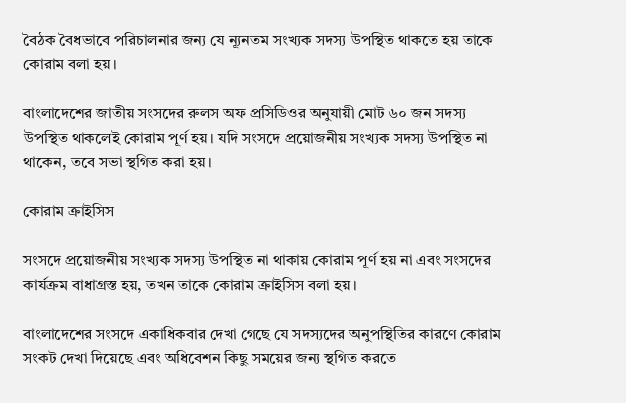বৈঠক বৈধভাবে পরিচালনার জন্য যে ন্যূনতম সংখ্যক সদস্য উপস্থিত থাকতে হয় তাকে কোরাম বলা হয়।

বাংলাদেশের জাতীয় সংসদের রুলস অফ প্রসিডিওর অনুযায়ী মোট ৬০ জন সদস্য উপস্থিত থাকলেই কোরাম পূর্ণ হয়। যদি সংসদে প্রয়োজনীয় সংখ্যক সদস্য উপস্থিত না থাকেন, তবে সভা স্থগিত করা হয়।

কোরাম ক্রাইসিস

সংসদে প্রয়োজনীয় সংখ্যক সদস্য উপস্থিত না থাকায় কোরাম পূর্ণ হয় না এবং সংসদের কার্যক্রম বাধাগ্রস্ত হয়, তখন তাকে কোরাম ক্রাইসিস বলা হয়।

বাংলাদেশের সংসদে একাধিকবার দেখা গেছে যে সদস্যদের অনুপস্থিতির কারণে কোরাম সংকট দেখা দিয়েছে এবং অধিবেশন কিছু সময়ের জন্য স্থগিত করতে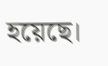হয়েছে।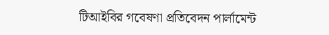টিআইবির গবেষণা প্রতিবেদন পার্লামেন্ট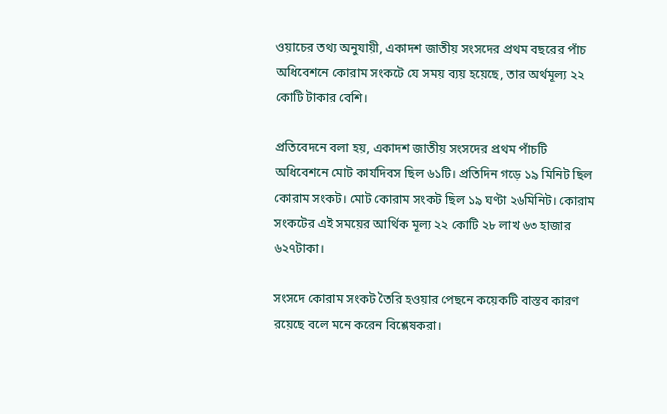ওয়াচের তথ্য অনুযায়ী, একাদশ জাতীয় সংসদের প্রথম বছরের পাঁচ অধিবেশনে কোরাম সংকটে যে সময় ব্যয় হয়েছে, তার অর্থমূল্য ২২ কোটি টাকার বেশি।

প্রতিবেদনে বলা হয়, একাদশ জাতীয় সংসদের প্রথম পাঁচটি অধিবেশনে মোট কার্যদিবস ছিল ৬১টি। প্রতিদিন গড়ে ১৯ মিনিট ছিল কোরাম সংকট। মোট কোরাম সংকট ছিল ১৯ ঘণ্টা ২৬মিনিট। কোরাম সংকটের এই সময়ের আর্থিক মূল্য ২২ কোটি ২৮ লাখ ৬৩ হাজার ৬২৭টাকা।

সংসদে কোরাম সংকট তৈরি হওয়ার পেছনে কয়েকটি বাস্তব কারণ রয়েছে বলে মনে করেন বিশ্লেষকরা।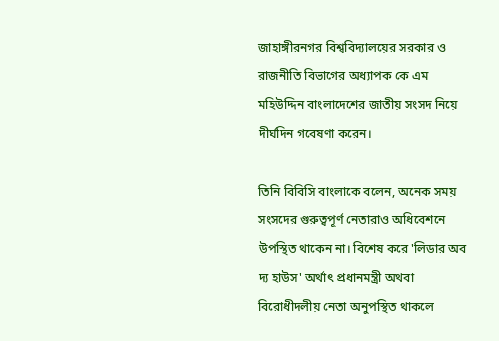জাহাঙ্গীরনগর বিশ্ববিদ্যালয়ের সরকার ও রাজনীতি বিভাগের অধ্যাপক কে এম মহিউদ্দিন বাংলাদেশের জাতীয় সংসদ নিয়ে দীর্ঘদিন গবেষণা করেন।

তিনি বিবিসি বাংলাকে বলেন, অনেক সময় সংসদের গুরুত্বপূর্ণ নেতারাও অধিবেশনে উপস্থিত থাকেন না। বিশেষ করে 'লিডার অব দ্য হাউস' অর্থাৎ প্রধানমন্ত্রী অথবা বিরোধীদলীয় নেতা অনুপস্থিত থাকলে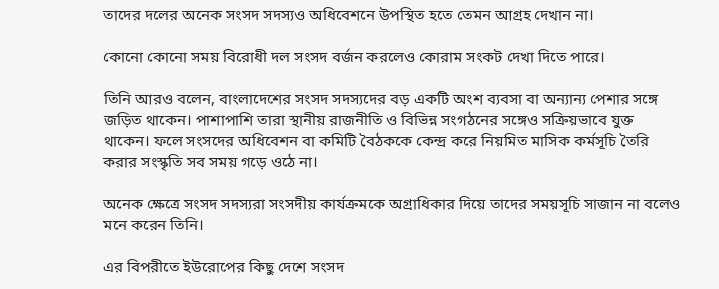তাদের দলের অনেক সংসদ সদস্যও অধিবেশনে উপস্থিত হতে তেমন আগ্রহ দেখান না।

কোনো কোনো সময় বিরোধী দল সংসদ বর্জন করলেও কোরাম সংকট দেখা দিতে পারে।

তিনি আরও বলেন, বাংলাদেশের সংসদ সদস্যদের বড় একটি অংশ ব্যবসা বা অন্যান্য পেশার সঙ্গে জড়িত থাকেন। পাশাপাশি তারা স্থানীয় রাজনীতি ও বিভিন্ন সংগঠনের সঙ্গেও সক্রিয়ভাবে যুক্ত থাকেন। ফলে সংসদের অধিবেশন বা কমিটি বৈঠককে কেন্দ্র করে নিয়মিত মাসিক কর্মসূচি তৈরি করার সংস্কৃতি সব সময় গড়ে ওঠে না।

অনেক ক্ষেত্রে সংসদ সদস্যরা সংসদীয় কার্যক্রমকে অগ্রাধিকার দিয়ে তাদের সময়সূচি সাজান না বলেও মনে করেন তিনি।

এর বিপরীতে ইউরোপের কিছু দেশে সংসদ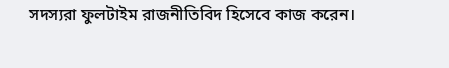সদস্যরা ফুলটাইম রাজনীতিবিদ হিসেবে কাজ করেন।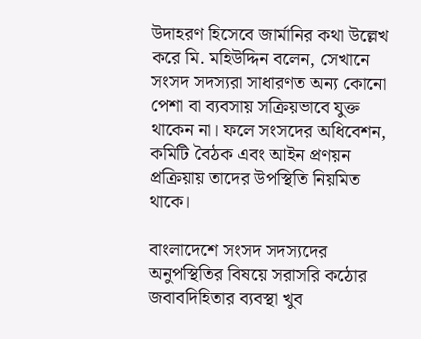উদাহরণ হিসেবে জার্মানির কথা উল্লেখ করে মি. মহিউদ্দিন বলেন, সেখানে সংসদ সদস্যরা সাধারণত অন্য কোনো পেশা বা ব্যবসায় সক্রিয়ভাবে যুক্ত থাকেন না। ফলে সংসদের অধিবেশন, কমিটি বৈঠক এবং আইন প্রণয়ন প্রক্রিয়ায় তাদের উপস্থিতি নিয়মিত থাকে।

বাংলাদেশে সংসদ সদস্যদের অনুপস্থিতির বিষয়ে সরাসরি কঠোর জবাবদিহিতার ব্যবস্থা খুব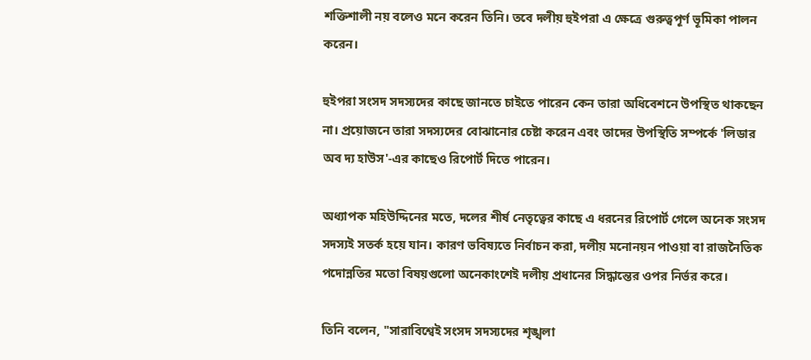শক্তিশালী নয় বলেও মনে করেন তিনি। তবে দলীয় হুইপরা এ ক্ষেত্রে গুরুত্বপূর্ণ ভূমিকা পালন করেন।

হুইপরা সংসদ সদস্যদের কাছে জানতে চাইতে পারেন কেন তারা অধিবেশনে উপস্থিত থাকছেন না। প্রয়োজনে তারা সদস্যদের বোঝানোর চেষ্টা করেন এবং তাদের উপস্থিতি সম্পর্কে 'লিডার অব দ্য হাউস'-এর কাছেও রিপোর্ট দিতে পারেন।

অধ্যাপক মহিউদ্দিনের মতে, দলের শীর্ষ নেতৃত্বের কাছে এ ধরনের রিপোর্ট গেলে অনেক সংসদ সদস্যই সতর্ক হয়ে যান। কারণ ভবিষ্যতে নির্বাচন করা, দলীয় মনোনয়ন পাওয়া বা রাজনৈতিক পদোন্নতির মতো বিষয়গুলো অনেকাংশেই দলীয় প্রধানের সিদ্ধান্তের ওপর নির্ভর করে।

তিনি বলেন, "সারাবিশ্বেই সংসদ সদস্যদের শৃঙ্খলা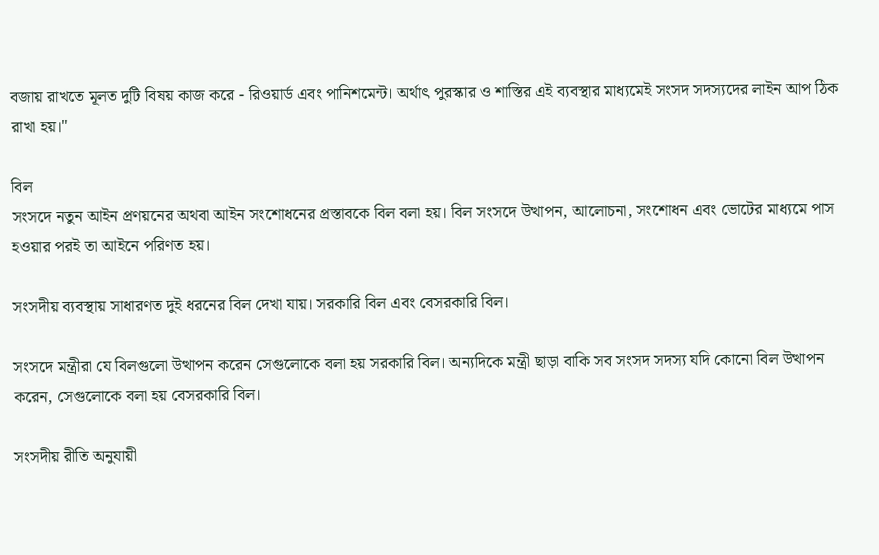বজায় রাখতে মূলত দুটি বিষয় কাজ করে - রিওয়ার্ড এবং পানিশমেন্ট। অর্থাৎ পুরস্কার ও শাস্তির এই ব্যবস্থার মাধ্যমেই সংসদ সদস্যদের লাইন আপ ঠিক রাখা হয়।"

বিল
সংসদে নতুন আইন প্রণয়নের অথবা আইন সংশোধনের প্রস্তাবকে বিল বলা হয়। বিল সংসদে উত্থাপন, আলোচনা, সংশোধন এবং ভোটের মাধ্যমে পাস হওয়ার পরই তা আইনে পরিণত হয়।

সংসদীয় ব্যবস্থায় সাধারণত দুই ধরনের বিল দেখা যায়। সরকারি বিল এবং বেসরকারি বিল।

সংসদে মন্ত্রীরা যে বিলগুলো উত্থাপন করেন সেগুলোকে বলা হয় সরকারি বিল। অন্যদিকে মন্ত্রী ছাড়া বাকি সব সংসদ সদস্য যদি কোনো বিল উত্থাপন করেন, সেগুলোকে বলা হয় বেসরকারি বিল।

সংসদীয় রীতি অনুযায়ী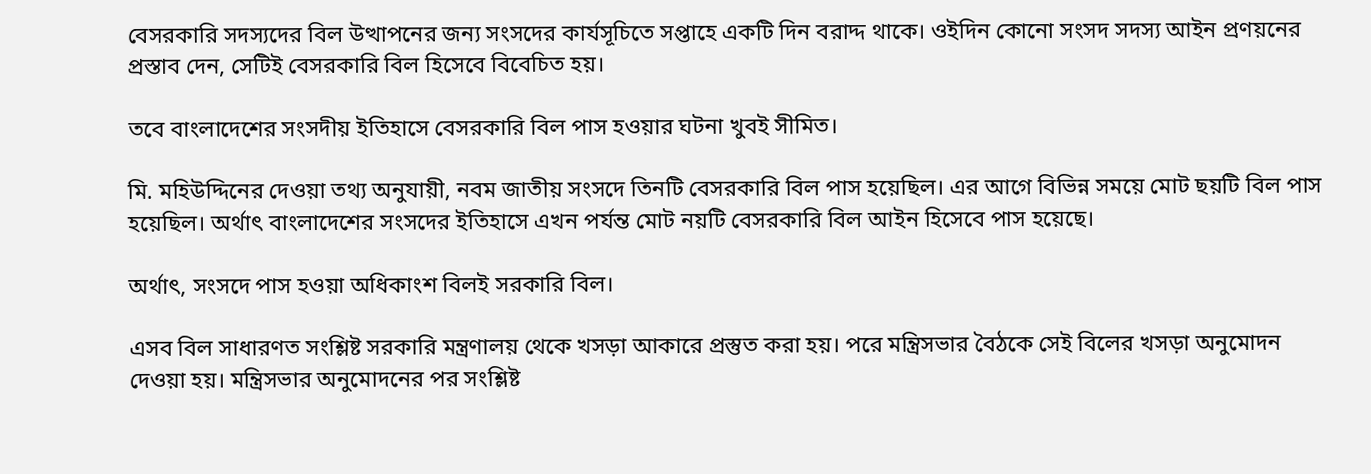বেসরকারি সদস্যদের বিল উত্থাপনের জন্য সংসদের কার্যসূচিতে সপ্তাহে একটি দিন বরাদ্দ থাকে। ওইদিন কোনো সংসদ সদস্য আইন প্রণয়নের প্রস্তাব দেন, সেটিই বেসরকারি বিল হিসেবে বিবেচিত হয়।

তবে বাংলাদেশের সংসদীয় ইতিহাসে বেসরকারি বিল পাস হওয়ার ঘটনা খুবই সীমিত।

মি. মহিউদ্দিনের দেওয়া তথ্য অনুযায়ী, নবম জাতীয় সংসদে তিনটি বেসরকারি বিল পাস হয়েছিল। এর আগে বিভিন্ন সময়ে মোট ছয়টি বিল পাস হয়েছিল। অর্থাৎ বাংলাদেশের সংসদের ইতিহাসে এখন পর্যন্ত মোট নয়টি বেসরকারি বিল আইন হিসেবে পাস হয়েছে।

অর্থাৎ, সংসদে পাস হওয়া অধিকাংশ বিলই সরকারি বিল।

এসব বিল সাধারণত সংশ্লিষ্ট সরকারি মন্ত্রণালয় থেকে খসড়া আকারে প্রস্তুত করা হয়। পরে মন্ত্রিসভার বৈঠকে সেই বিলের খসড়া অনুমোদন দেওয়া হয়। মন্ত্রিসভার অনুমোদনের পর সংশ্লিষ্ট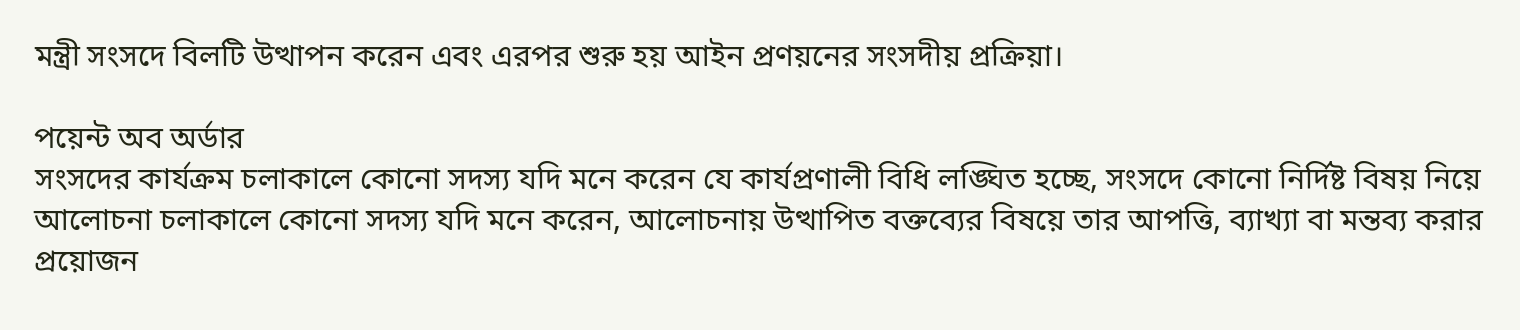মন্ত্রী সংসদে বিলটি উত্থাপন করেন এবং এরপর শুরু হয় আইন প্রণয়নের সংসদীয় প্রক্রিয়া।

পয়েন্ট অব অর্ডার
সংসদের কার্যক্রম চলাকালে কোনো সদস্য যদি মনে করেন যে কার্যপ্রণালী বিধি লঙ্ঘিত হচ্ছে, সংসদে কোনো নির্দিষ্ট বিষয় নিয়ে আলোচনা চলাকালে কোনো সদস্য যদি মনে করেন, আলোচনায় উত্থাপিত বক্তব্যের বিষয়ে তার আপত্তি, ব্যাখ্যা বা মন্তব্য করার প্রয়োজন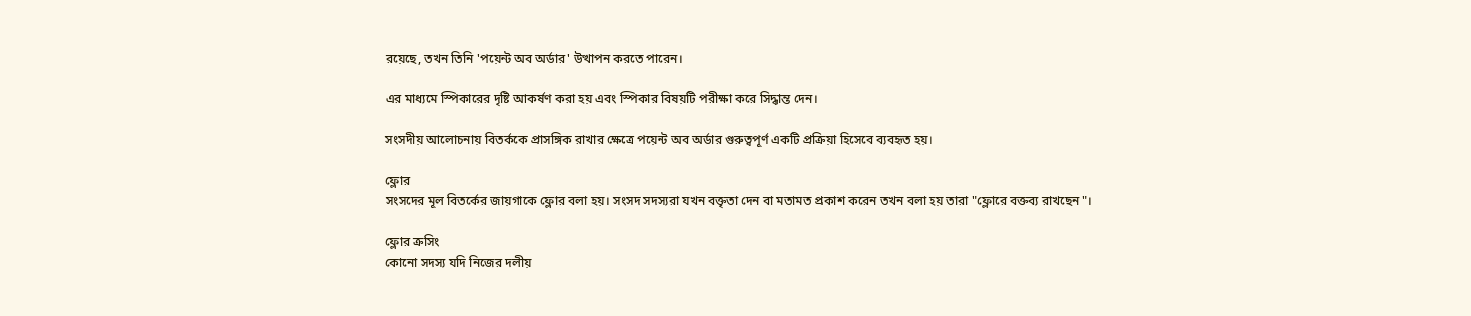রয়েছে, তখন তিনি 'পয়েন্ট অব অর্ডার' উত্থাপন করতে পারেন।

এর মাধ্যমে স্পিকারের দৃষ্টি আকর্ষণ করা হয় এবং স্পিকার বিষয়টি পরীক্ষা করে সিদ্ধান্ত দেন।

সংসদীয় আলোচনায় বিতর্ককে প্রাসঙ্গিক রাখার ক্ষেত্রে পয়েন্ট অব অর্ডার গুরুত্বপূর্ণ একটি প্রক্রিয়া হিসেবে ব্যবহৃত হয়।

ফ্লোর
সংসদের মূল বিতর্কের জায়গাকে ফ্লোর বলা হয়। সংসদ সদস্যরা যখন বক্তৃতা দেন বা মতামত প্রকাশ করেন তখন বলা হয় তারা "ফ্লোরে বক্তব্য রাখছেন"।

ফ্লোর ক্রসিং
কোনো সদস্য যদি নিজের দলীয়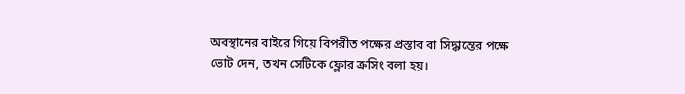অবস্থানের বাইরে গিয়ে বিপরীত পক্ষের প্রস্তাব বা সিদ্ধান্তের পক্ষে ভোট দেন, তখন সেটিকে ফ্লোর ক্রসিং বলা হয়।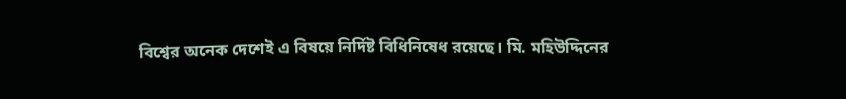বিশ্বের অনেক দেশেই এ বিষয়ে নির্দিষ্ট বিধিনিষেধ রয়েছে। মি. মহিউদ্দিনের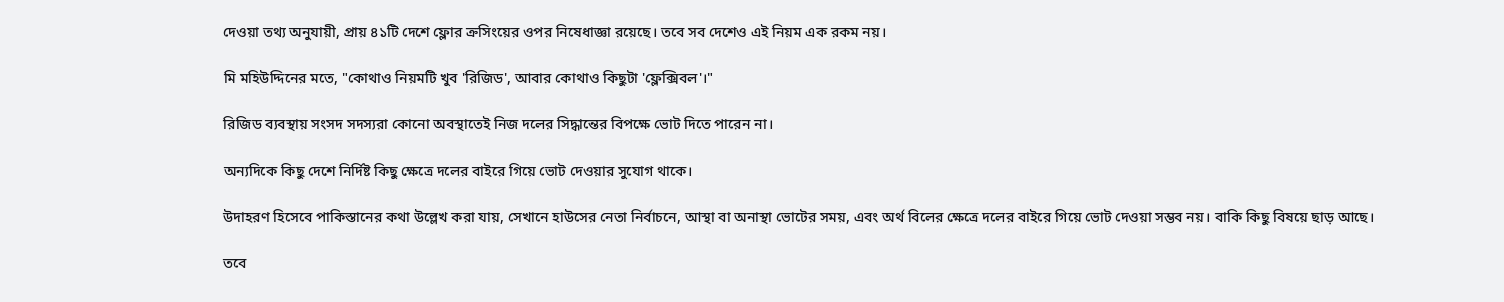দেওয়া তথ্য অনুযায়ী, প্রায় ৪১টি দেশে ফ্লোর ক্রসিংয়ের ওপর নিষেধাজ্ঞা রয়েছে। তবে সব দেশেও এই নিয়ম এক রকম নয়।

মি মহিউদ্দিনের মতে, "কোথাও নিয়মটি খুব 'রিজিড', আবার কোথাও কিছুটা 'ফ্লেক্সিবল'।"

রিজিড ব্যবস্থায় সংসদ সদস্যরা কোনো অবস্থাতেই নিজ দলের সিদ্ধান্তের বিপক্ষে ভোট দিতে পারেন না।

অন্যদিকে কিছু দেশে নির্দিষ্ট কিছু ক্ষেত্রে দলের বাইরে গিয়ে ভোট দেওয়ার সুযোগ থাকে।

উদাহরণ হিসেবে পাকিস্তানের কথা উল্লেখ করা যায়, সেখানে হাউসের নেতা নির্বাচনে, আস্থা বা অনাস্থা ভোটের সময়, এবং অর্থ বিলের ক্ষেত্রে দলের বাইরে গিয়ে ভোট দেওয়া সম্ভব নয়। বাকি কিছু বিষয়ে ছাড় আছে।

তবে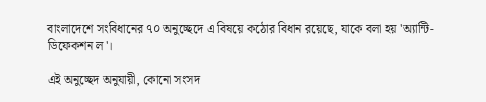বাংলাদেশে সংবিধানের ৭০ অনুচ্ছেদে এ বিষয়ে কঠোর বিধান রয়েছে, যাকে বলা হয় 'অ্যান্টি-ডিফেকশন ল'।

এই অনুচ্ছেদ অনুযায়ী, কোনো সংসদ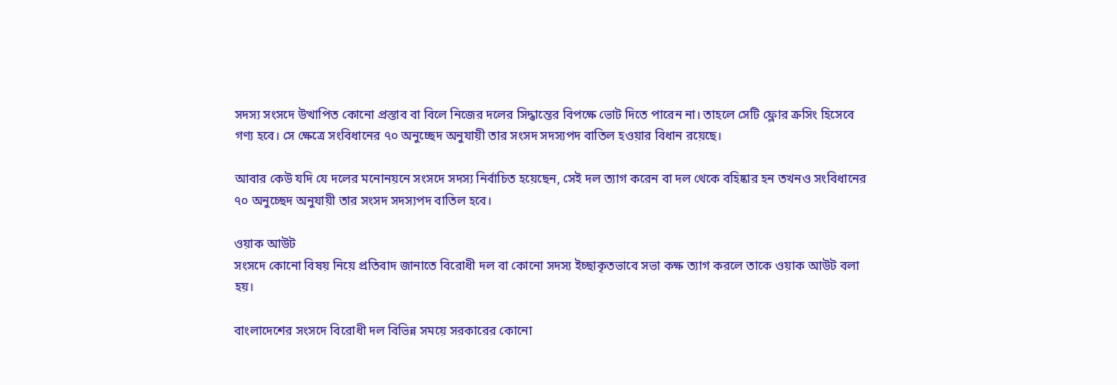সদস্য সংসদে উত্থাপিত কোনো প্রস্তাব বা বিলে নিজের দলের সিদ্ধান্তের বিপক্ষে ভোট দিতে পারেন না। তাহলে সেটি ফ্লোর ক্রসিং হিসেবে গণ্য হবে। সে ক্ষেত্রে সংবিধানের ৭০ অনুচ্ছেদ অনুযায়ী তার সংসদ সদস্যপদ বাতিল হওয়ার বিধান রয়েছে।

আবার কেউ যদি যে দলের মনোনয়নে সংসদে সদস্য নির্বাচিত হয়েছেন, সেই দল ত্যাগ করেন বা দল থেকে বহিষ্কার হন তখনও সংবিধানের ৭০ অনুচ্ছেদ অনুযায়ী তার সংসদ সদস্যপদ বাতিল হবে।

ওয়াক আউট
সংসদে কোনো বিষয় নিয়ে প্রতিবাদ জানাতে বিরোধী দল বা কোনো সদস্য ইচ্ছাকৃতভাবে সভা কক্ষ ত্যাগ করলে তাকে ওয়াক আউট বলা হয়।

বাংলাদেশের সংসদে বিরোধী দল বিভিন্ন সময়ে সরকারের কোনো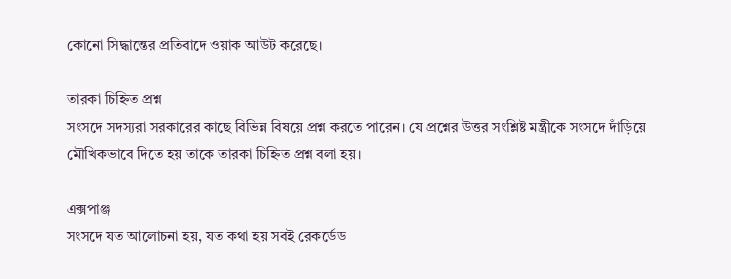কোনো সিদ্ধান্তের প্রতিবাদে ওয়াক আউট করেছে।

তারকা চিহ্নিত প্রশ্ন
সংসদে সদস্যরা সরকারের কাছে বিভিন্ন বিষয়ে প্রশ্ন করতে পারেন। যে প্রশ্নের উত্তর সংশ্লিষ্ট মন্ত্রীকে সংসদে দাঁড়িয়ে মৌখিকভাবে দিতে হয় তাকে তারকা চিহ্নিত প্রশ্ন বলা হয়।

এক্সপাঞ্জ
সংসদে যত আলোচনা হয়, যত কথা হয় সবই রেকর্ডেড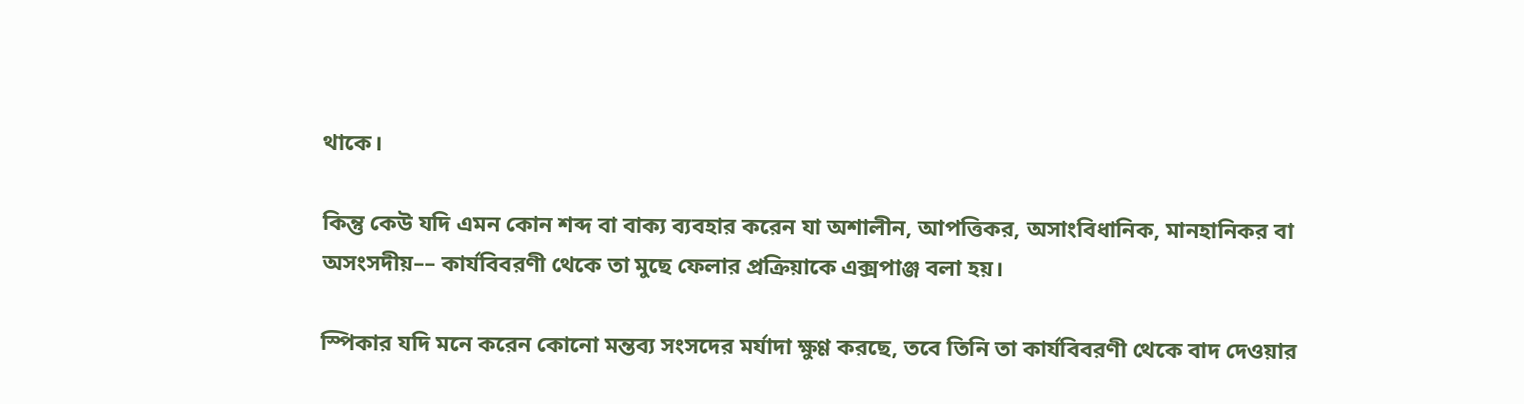থাকে।

কিন্তু কেউ যদি এমন কোন শব্দ বা বাক্য ব্যবহার করেন যা অশালীন, আপত্তিকর, অসাংবিধানিক, মানহানিকর বা অসংসদীয়–– কার্যবিবরণী থেকে তা মুছে ফেলার প্রক্রিয়াকে এক্সপাঞ্জ বলা হয়।

স্পিকার যদি মনে করেন কোনো মন্তব্য সংসদের মর্যাদা ক্ষুণ্ণ করছে, তবে তিনি তা কার্যবিবরণী থেকে বাদ দেওয়ার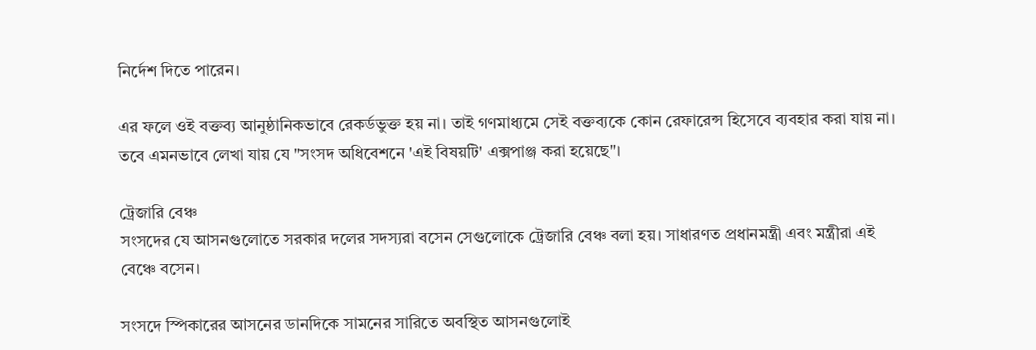নির্দেশ দিতে পারেন।

এর ফলে ওই বক্তব্য আনুষ্ঠানিকভাবে রেকর্ডভুক্ত হয় না। তাই গণমাধ্যমে সেই বক্তব্যকে কোন রেফারেন্স হিসেবে ব্যবহার করা যায় না। তবে এমনভাবে লেখা যায় যে "সংসদ অধিবেশনে 'এই বিষয়টি' এক্সপাঞ্জ করা হয়েছে"।

ট্রেজারি বেঞ্চ
সংসদের যে আসনগুলোতে সরকার দলের সদস্যরা বসেন সেগুলোকে ট্রেজারি বেঞ্চ বলা হয়। সাধারণত প্রধানমন্ত্রী এবং মন্ত্রীরা এই বেঞ্চে বসেন।

সংসদে স্পিকারের আসনের ডানদিকে সামনের সারিতে অবস্থিত আসনগুলোই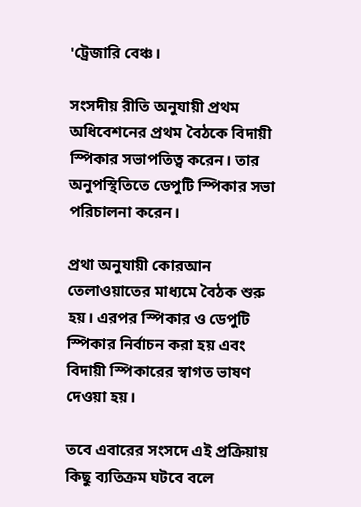'ট্রেজারি বেঞ্চ।

সংসদীয় রীতি অনুযায়ী প্রথম অধিবেশনের প্রথম বৈঠকে বিদায়ী স্পিকার সভাপতিত্ব করেন। তার অনুপস্থিতিতে ডেপুটি স্পিকার সভা পরিচালনা করেন।

প্রথা অনুযায়ী কোরআন তেলাওয়াতের মাধ্যমে বৈঠক শুরু হয়। এরপর স্পিকার ও ডেপুটি স্পিকার নির্বাচন করা হয় এবং বিদায়ী স্পিকারের স্বাগত ভাষণ দেওয়া হয়।

তবে এবারের সংসদে এই প্রক্রিয়ায় কিছু ব্যতিক্রম ঘটবে বলে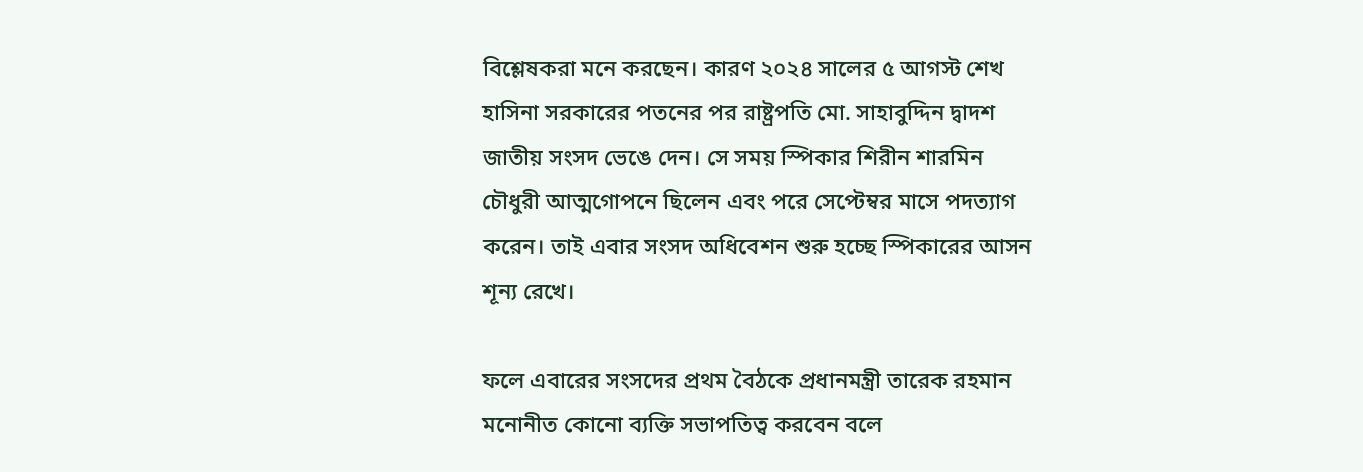বিশ্লেষকরা মনে করছেন। কারণ ২০২৪ সালের ৫ আগস্ট শেখ হাসিনা সরকারের পতনের পর রাষ্ট্রপতি মো. সাহাবুদ্দিন দ্বাদশ জাতীয় সংসদ ভেঙে দেন। সে সময় স্পিকার শিরীন শারমিন চৌধুরী আত্মগোপনে ছিলেন এবং পরে সেপ্টেম্বর মাসে পদত্যাগ করেন। তাই এবার সংসদ অধিবেশন শুরু হচ্ছে স্পিকারের আসন শূন্য রেখে।

ফলে এবারের সংসদের প্রথম বৈঠকে প্রধানমন্ত্রী তারেক রহমান মনোনীত কোনো ব্যক্তি সভাপতিত্ব করবেন বলে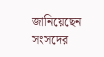জানিয়েছেন সংসদের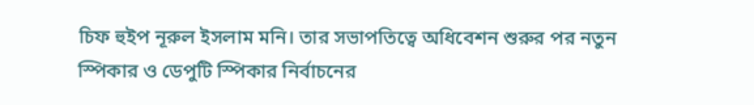চিফ হুইপ নূরুল ইসলাম মনি। তার সভাপতিত্বে অধিবেশন শুরুর পর নতুন স্পিকার ও ডেপুটি স্পিকার নির্বাচনের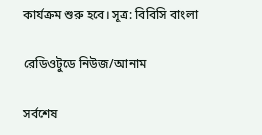কার্যক্রম শুরু হবে। সূত্র: বিবিসি বাংলা

রেডিওটুডে নিউজ/আনাম

সর্বশেষ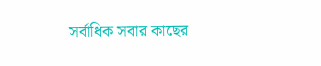সর্বাধিক সবার কাছের